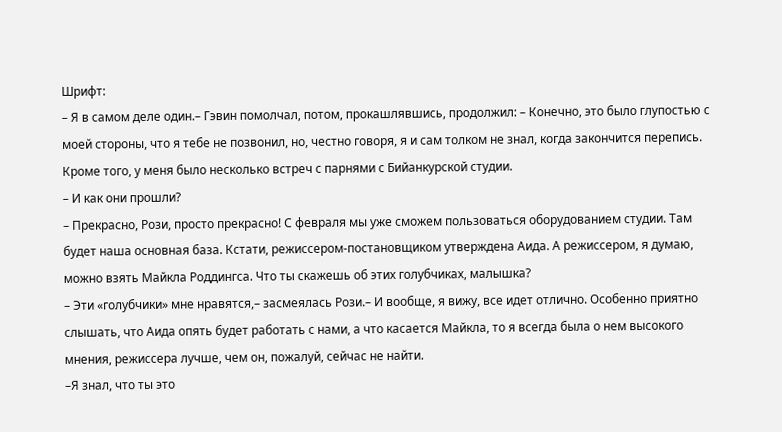Шрифт:
– Я в самом деле один.– Гэвин помолчал, потом, прокашлявшись, продолжил: – Конечно, это было глупостью с моей стороны, что я тебе не позвонил, но, честно говоря, я и сам толком не знал, когда закончится перепись. Кроме того, у меня было несколько встреч с парнями с Бийанкурской студии.
– И как они прошли?
– Прекрасно, Рози, просто прекрасно! С февраля мы уже сможем пользоваться оборудованием студии. Там будет наша основная база. Кстати, режиссером-постановщиком утверждена Аида. А режиссером, я думаю, можно взять Майкла Роддингса. Что ты скажешь об этих голубчиках, малышка?
– Эти «голубчики» мне нравятся,– засмеялась Рози.– И вообще, я вижу, все идет отлично. Особенно приятно слышать, что Аида опять будет работать с нами, а что касается Майкла, то я всегда была о нем высокого мнения, режиссера лучше, чем он, пожалуй, сейчас не найти.
–Я знал, что ты это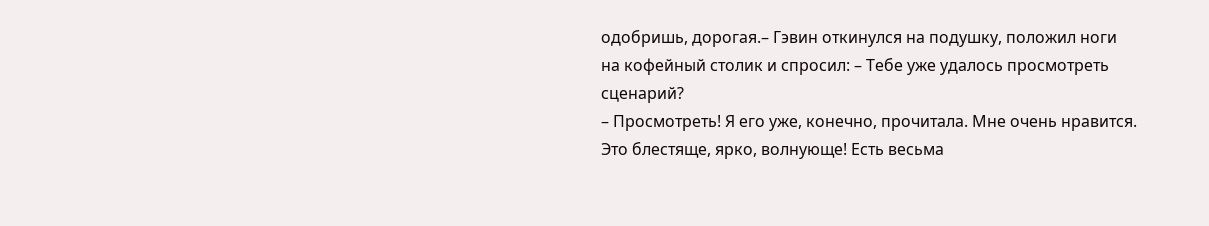одобришь, дорогая.– Гэвин откинулся на подушку, положил ноги на кофейный столик и спросил: – Тебе уже удалось просмотреть сценарий?
– Просмотреть! Я его уже, конечно, прочитала. Мне очень нравится. Это блестяще, ярко, волнующе! Есть весьма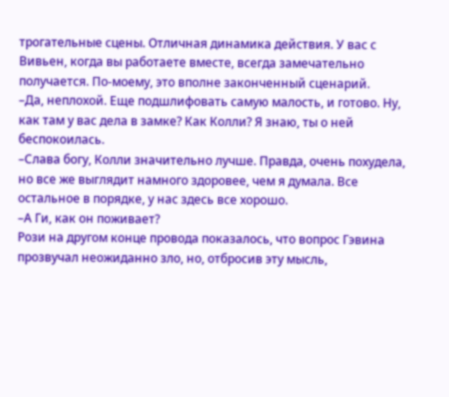трогательные сцены. Отличная динамика действия. У вас с Вивьен, когда вы работаете вместе, всегда замечательно получается. По-моему, это вполне законченный сценарий.
–Да, неплохой. Еще подшлифовать самую малость, и готово. Ну, как там у вас дела в замке? Как Колли? Я знаю, ты о ней беспокоилась.
–Слава богу, Колли значительно лучше. Правда, очень похудела, но все же выглядит намного здоровее, чем я думала. Все остальное в порядке, у нас здесь все хорошо.
–А Ги, как он поживает?
Рози на другом конце провода показалось, что вопрос Гэвина прозвучал неожиданно зло, но, отбросив эту мысль,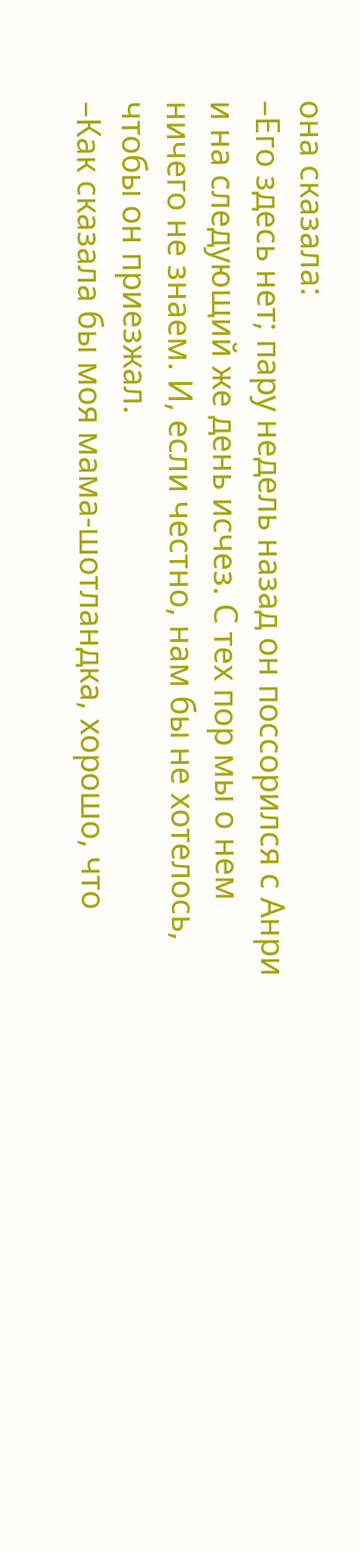она сказала:
–Его здесь нет; пару недель назад он поссорился с Анри и на следующий же день исчез. С тех пор мы о нем ничего не знаем. И, если честно, нам бы не хотелось, чтобы он приезжал.
–Как сказала бы моя мама-шотландка, хорошо, что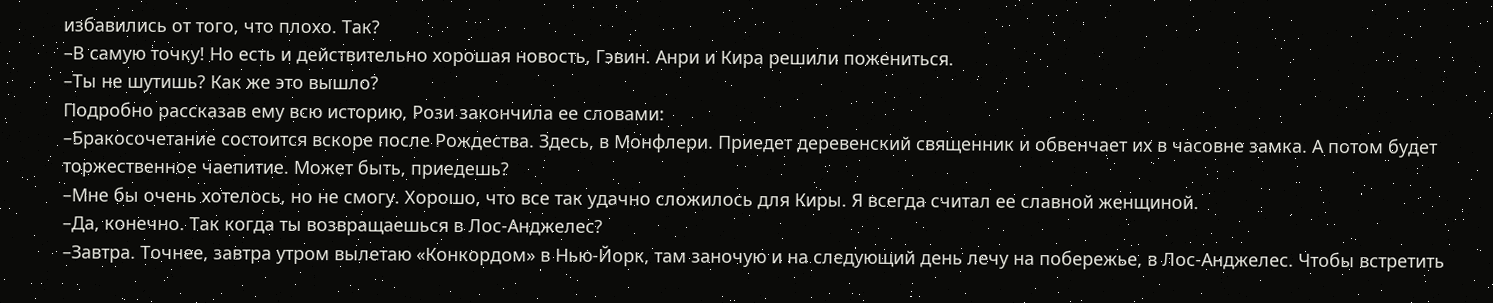избавились от того, что плохо. Так?
–В самую точку! Но есть и действительно хорошая новость, Гэвин. Анри и Кира решили пожениться.
–Ты не шутишь? Как же это вышло?
Подробно рассказав ему всю историю, Рози закончила ее словами:
–Бракосочетание состоится вскоре после Рождества. Здесь, в Монфлери. Приедет деревенский священник и обвенчает их в часовне замка. А потом будет торжественное чаепитие. Может быть, приедешь?
–Мне бы очень хотелось, но не смогу. Хорошо, что все так удачно сложилось для Киры. Я всегда считал ее славной женщиной.
–Да, конечно. Так когда ты возвращаешься в Лос-Анджелес?
–Завтра. Точнее, завтра утром вылетаю «Конкордом» в Нью-Йорк, там заночую и на следующий день лечу на побережье, в Лос-Анджелес. Чтобы встретить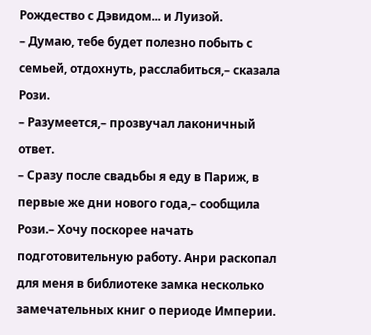Рождество с Дэвидом... и Луизой.
– Думаю, тебе будет полезно побыть с семьей, отдохнуть, расслабиться,– сказала Рози.
– Разумеется,– прозвучал лаконичный ответ.
– Сразу после свадьбы я еду в Париж, в первые же дни нового года,– сообщила Рози.– Хочу поскорее начать подготовительную работу. Анри раскопал для меня в библиотеке замка несколько замечательных книг о периоде Империи.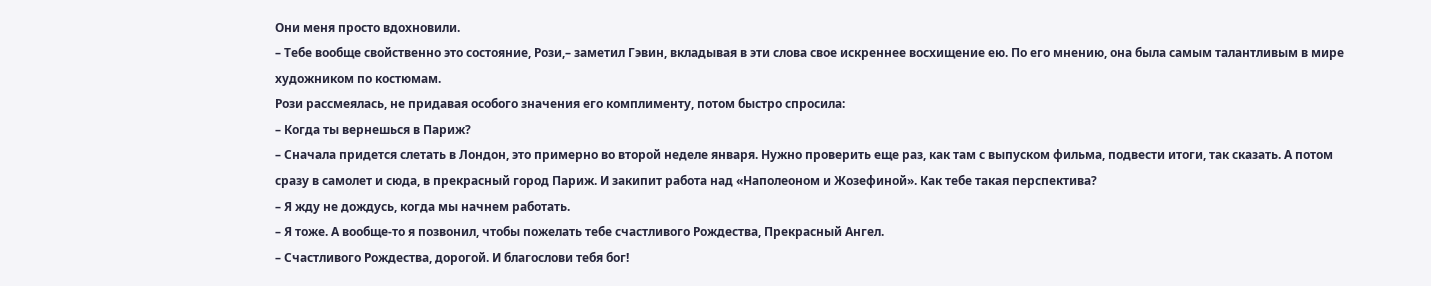Они меня просто вдохновили.
– Тебе вообще свойственно это состояние, Рози,– заметил Гэвин, вкладывая в эти слова свое искреннее восхищение ею. По его мнению, она была самым талантливым в мире художником по костюмам.
Рози рассмеялась, не придавая особого значения его комплименту, потом быстро спросила:
– Когда ты вернешься в Париж?
– Сначала придется слетать в Лондон, это примерно во второй неделе января. Нужно проверить еще раз, как там с выпуском фильма, подвести итоги, так сказать. А потом сразу в самолет и сюда, в прекрасный город Париж. И закипит работа над «Наполеоном и Жозефиной». Как тебе такая перспектива?
– Я жду не дождусь, когда мы начнем работать.
– Я тоже. А вообще-то я позвонил, чтобы пожелать тебе счастливого Рождества, Прекрасный Ангел.
– Счастливого Рождества, дорогой. И благослови тебя бог!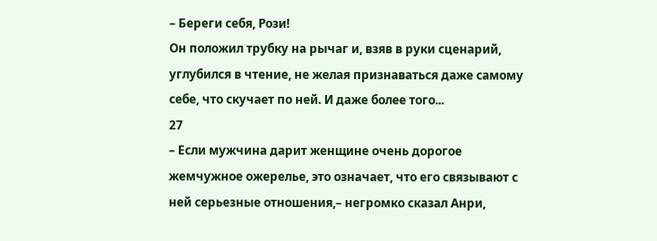– Береги себя, Рози!
Он положил трубку на рычаг и, взяв в руки сценарий, углубился в чтение, не желая признаваться даже самому себе, что скучает по ней. И даже более того...
27
– Если мужчина дарит женщине очень дорогое жемчужное ожерелье, это означает, что его связывают с ней серьезные отношения,– негромко сказал Анри,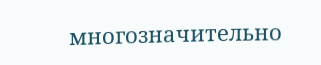многозначительно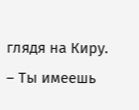глядя на Киру.
– Ты имеешь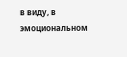в виду, в эмоциональном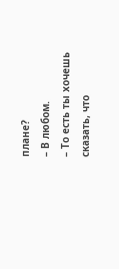плане?
– В любом.
– То есть ты хочешь сказать, что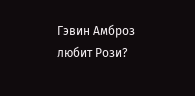Гэвин Амброз любит Рози?